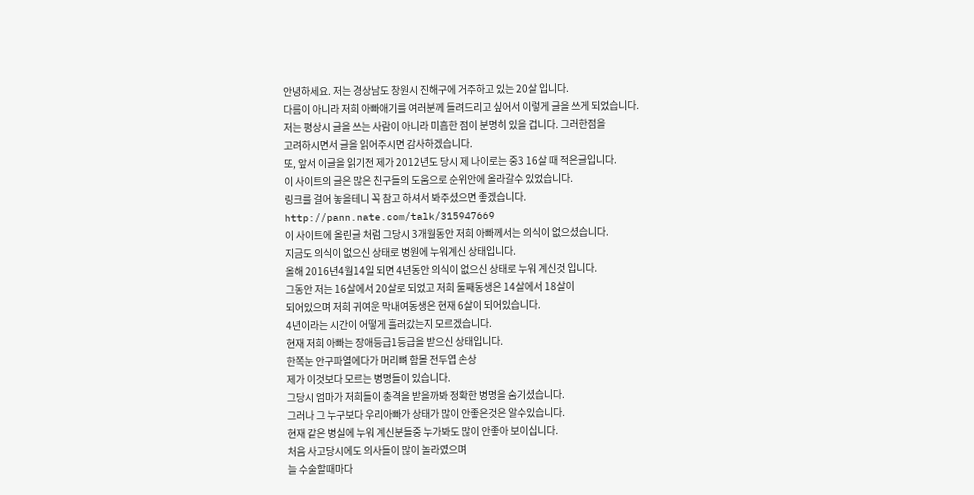안녕하세요. 저는 경상남도 창원시 진해구에 거주하고 있는 20살 입니다.
다름이 아니라 저희 아빠애기를 여러분께 들려드리고 싶어서 이렇게 글을 쓰게 되었습니다.
저는 평상시 글을 쓰는 사람이 아니라 미흡한 점이 분명히 있을 겁니다. 그러한점을
고려하시면서 글을 읽어주시면 감사하겠습니다.
또, 앞서 이글을 읽기전 제가 2012년도 당시 제 나이로는 중3 16살 때 적은글입니다.
이 사이트의 글은 많은 친구들의 도움으로 순위안에 올라갈수 있었습니다.
링크를 걸어 놓을테니 꼭 참고 하셔서 봐주셨으면 좋겠습니다.
http://pann.nate.com/talk/315947669
이 사이트에 올린글 처럼 그당시 3개월동안 저희 아빠께서는 의식이 없으셨습니다.
지금도 의식이 없으신 상태로 병원에 누워계신 상태입니다.
올해 2016년4월14일 되면 4년동안 의식이 없으신 상태로 누워 계신것 입니다.
그동안 저는 16살에서 20살로 되었고 저희 둘째동생은 14살에서 18살이
되어있으며 저희 귀여운 막내여동생은 현재 6살이 되어있습니다.
4년이라는 시간이 어떻게 흘러갔는지 모르겠습니다.
현재 저희 아빠는 장애등급1등급을 받으신 상태입니다.
한쪽눈 안구파열에다가 머리뼈 함몰 전두엽 손상
제가 이것보다 모르는 병명들이 있습니다.
그당시 엄마가 저희들이 충격을 받을까봐 정확한 병명을 숨기셨습니다.
그러나 그 누구보다 우리아빠가 상태가 많이 안좋은것은 알수있습니다.
현재 같은 병실에 누워 계신분들중 누가봐도 많이 안좋아 보이십니다.
처음 사고당시에도 의사들이 많이 놀라였으며
늘 수술할때마다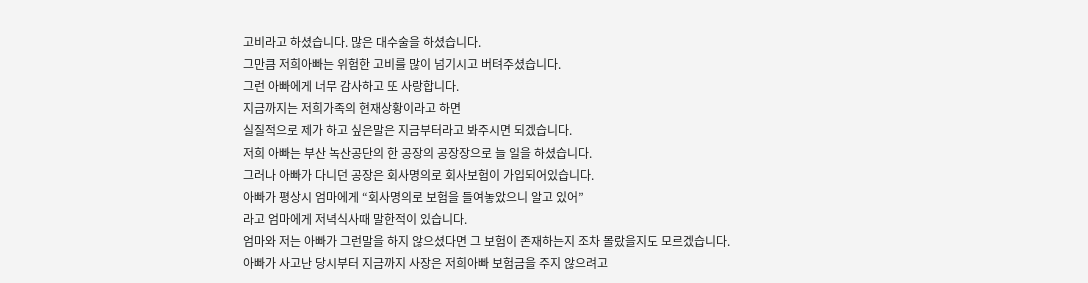고비라고 하셨습니다. 많은 대수술을 하셨습니다.
그만큼 저희아빠는 위험한 고비를 많이 넘기시고 버텨주셨습니다.
그런 아빠에게 너무 감사하고 또 사랑합니다.
지금까지는 저희가족의 현재상황이라고 하면
실질적으로 제가 하고 싶은말은 지금부터라고 봐주시면 되겠습니다.
저희 아빠는 부산 녹산공단의 한 공장의 공장장으로 늘 일을 하셨습니다.
그러나 아빠가 다니던 공장은 회사명의로 회사보험이 가입되어있습니다.
아빠가 평상시 엄마에게 “회사명의로 보험을 들여놓았으니 알고 있어”
라고 엄마에게 저녁식사때 말한적이 있습니다.
엄마와 저는 아빠가 그런말을 하지 않으셨다면 그 보험이 존재하는지 조차 몰랐을지도 모르겠습니다.
아빠가 사고난 당시부터 지금까지 사장은 저희아빠 보험금을 주지 않으려고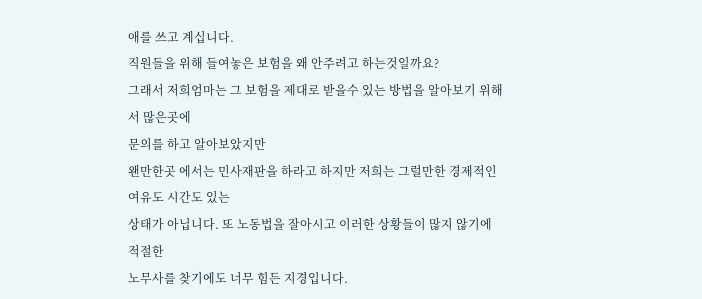애를 쓰고 계십니다.
직원들을 위해 들여놓은 보험을 왜 안주려고 하는것일까요?
그래서 저희엄마는 그 보험을 제대로 받을수 있는 방법을 알아보기 위해서 많은곳에
문의를 하고 알아보았지만
왠만한곳 에서는 민사재판을 하라고 하지만 저희는 그럴만한 경제적인 여유도 시간도 있는
상태가 아닙니다. 또 노동법을 잘아시고 이러한 상황들이 많지 않기에 적절한
노무사를 찾기에도 너무 힘든 지경입니다.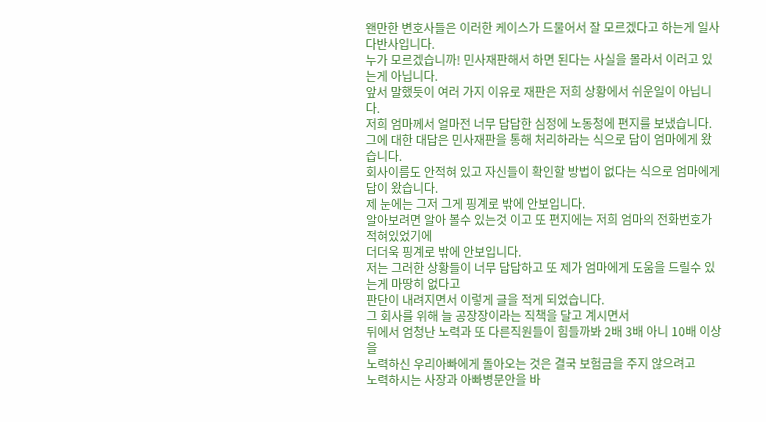왠만한 변호사들은 이러한 케이스가 드물어서 잘 모르겠다고 하는게 일사다반사입니다.
누가 모르겠습니까! 민사재판해서 하면 된다는 사실을 몰라서 이러고 있는게 아닙니다.
앞서 말했듯이 여러 가지 이유로 재판은 저희 상황에서 쉬운일이 아닙니다.
저희 엄마께서 얼마전 너무 답답한 심정에 노동청에 편지를 보냈습니다.
그에 대한 대답은 민사재판을 통해 처리하라는 식으로 답이 엄마에게 왔습니다.
회사이름도 안적혀 있고 자신들이 확인할 방법이 없다는 식으로 엄마에게 답이 왔습니다.
제 눈에는 그저 그게 핑계로 밖에 안보입니다.
알아보려면 알아 볼수 있는것 이고 또 편지에는 저희 엄마의 전화번호가 적혀있었기에
더더욱 핑계로 밖에 안보입니다.
저는 그러한 상황들이 너무 답답하고 또 제가 엄마에게 도움을 드릴수 있는게 마땅히 없다고
판단이 내려지면서 이렇게 글을 적게 되었습니다.
그 회사를 위해 늘 공장장이라는 직책을 달고 계시면서
뒤에서 엄청난 노력과 또 다른직원들이 힘들까봐 2배 3배 아니 10배 이상을
노력하신 우리아빠에게 돌아오는 것은 결국 보험금을 주지 않으려고
노력하시는 사장과 아빠병문안을 바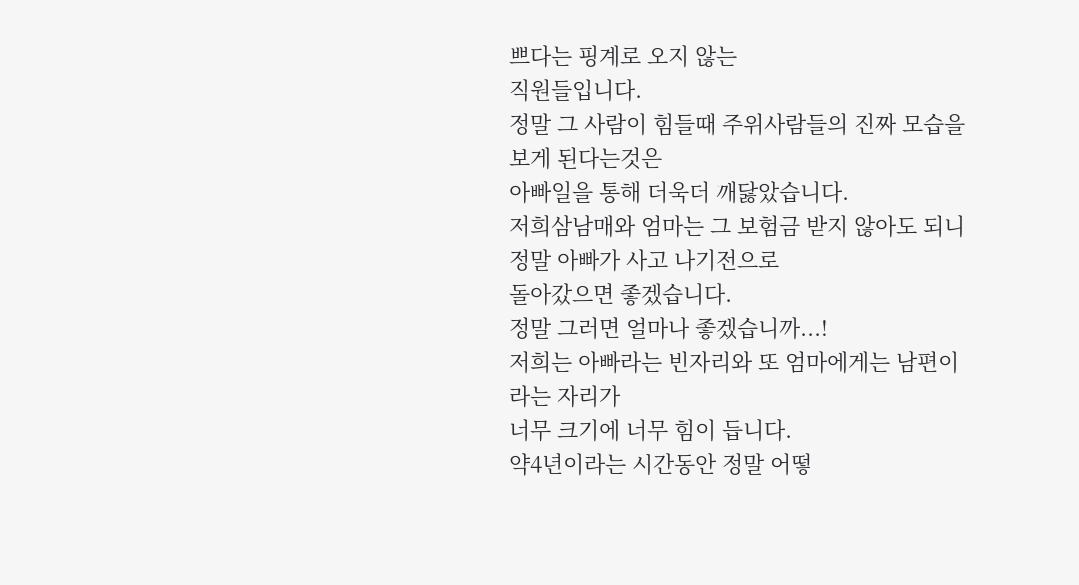쁘다는 핑계로 오지 않는
직원들입니다.
정말 그 사람이 힘들때 주위사람들의 진짜 모습을 보게 된다는것은
아빠일을 통해 더욱더 깨닳았습니다.
저희삼남매와 엄마는 그 보험금 받지 않아도 되니 정말 아빠가 사고 나기전으로
돌아갔으면 좋겠습니다.
정말 그러면 얼마나 좋겠습니까...!
저희는 아빠라는 빈자리와 또 엄마에게는 남편이라는 자리가
너무 크기에 너무 힘이 듭니다.
약4년이라는 시간동안 정말 어떻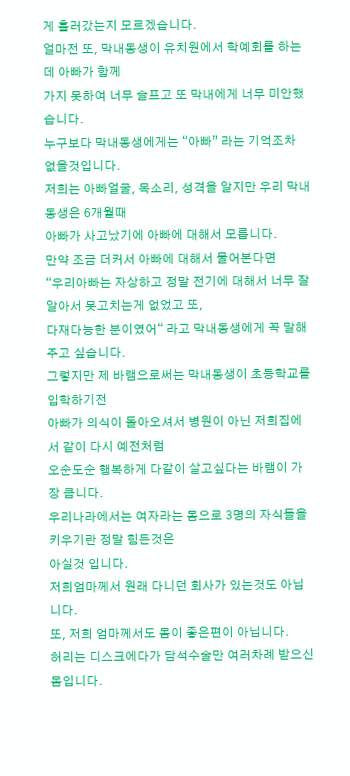게 흘러갔는지 모르겠습니다.
얼마전 또, 막내동생이 유치원에서 학예회를 하는데 아빠가 함께
가지 못하여 너무 슬프고 또 막내에게 너무 미안했습니다.
누구보다 막내동생에게는 “아빠” 라는 기억조차 없을것입니다.
저희는 아빠얼굴, 목소리, 성격을 알지만 우리 막내동생은 6개월때
아빠가 사고났기에 아빠에 대해서 모릅니다.
만약 조금 더커서 아빠에 대해서 물어본다면
“우리아빠는 자상하고 정말 전기에 대해서 너무 잘알아서 못고치는게 없었고 또,
다재다능한 분이였어“ 라고 막내동생에게 꼭 말해주고 싶습니다.
그렇지만 제 바램으로써는 막내동생이 초등학교를 입학하기전
아빠가 의식이 돌아오셔서 병원이 아닌 저희집에서 같이 다시 예전처럼
오순도순 행복하게 다같이 살고싶다는 바램이 가장 큽니다.
우리나라에서는 여자라는 몸으로 3명의 자식들을 키우기란 정말 힘든것은
아실것 입니다.
저희엄마께서 원래 다니던 회사가 있는것도 아닙니다.
또, 저희 엄마께서도 몸이 좋은편이 아닙니다.
허리는 디스크에다가 담석수술만 여러차례 받으신 몸입니다.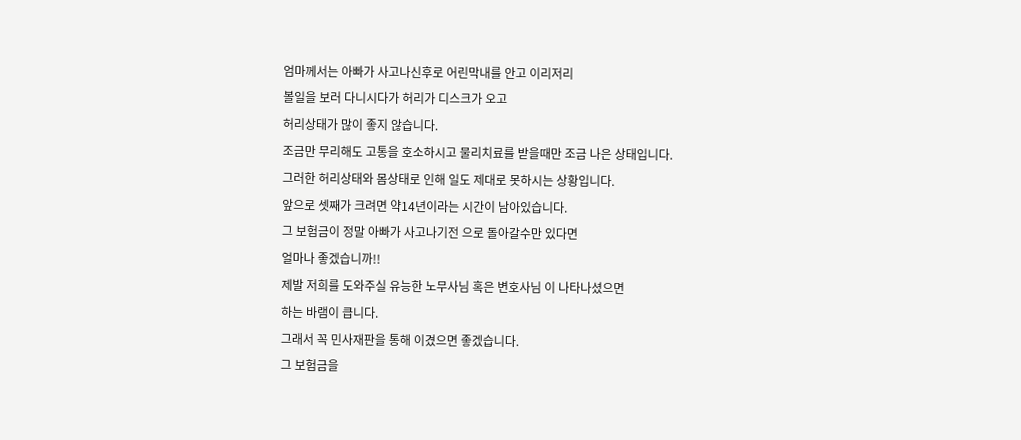엄마께서는 아빠가 사고나신후로 어린막내를 안고 이리저리
볼일을 보러 다니시다가 허리가 디스크가 오고
허리상태가 많이 좋지 않습니다.
조금만 무리해도 고통을 호소하시고 물리치료를 받을때만 조금 나은 상태입니다.
그러한 허리상태와 몸상태로 인해 일도 제대로 못하시는 상황입니다.
앞으로 셋째가 크려면 약14년이라는 시간이 남아있습니다.
그 보험금이 정말 아빠가 사고나기전 으로 돌아갈수만 있다면
얼마나 좋겠습니까!!
제발 저희를 도와주실 유능한 노무사님 혹은 변호사님 이 나타나셨으면
하는 바램이 큽니다.
그래서 꼭 민사재판을 통해 이겼으면 좋겠습니다.
그 보험금을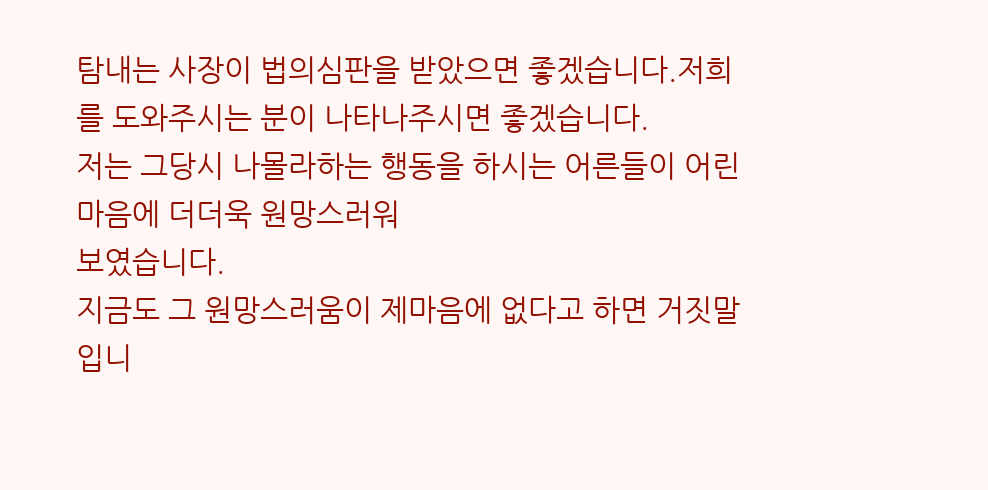탐내는 사장이 법의심판을 받았으면 좋겠습니다.저희를 도와주시는 분이 나타나주시면 좋겠습니다.
저는 그당시 나몰라하는 행동을 하시는 어른들이 어린마음에 더더욱 원망스러워
보였습니다.
지금도 그 원망스러움이 제마음에 없다고 하면 거짓말입니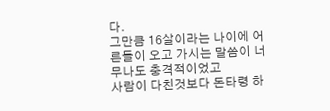다.
그만큼 16살이라는 나이에 어른들이 오고 가시는 말씀이 너무나도 충격적이었고
사람이 다친것보다 돈타령 하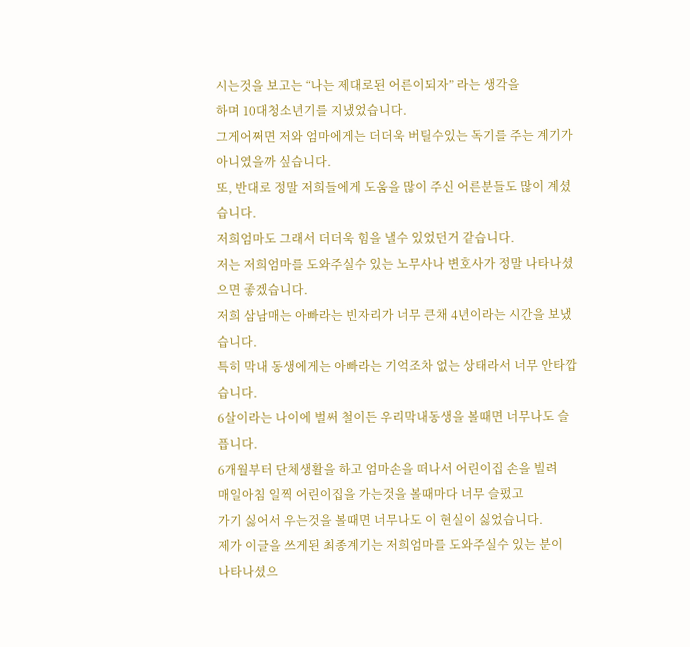시는것을 보고는 “나는 제대로된 어른이되자” 라는 생각을
하며 10대청소년기를 지냈었습니다.
그게어쩌면 저와 엄마에게는 더더욱 버틸수있는 독기를 주는 계기가 아니였을까 싶습니다.
또, 반대로 정말 저희들에게 도움을 많이 주신 어른분들도 많이 계셨습니다.
저희엄마도 그래서 더더욱 힘을 낼수 있었던거 같습니다.
저는 저희엄마를 도와주실수 있는 노무사나 변호사가 정말 나타나셨으면 좋겠습니다.
저희 삼남매는 아빠라는 빈자리가 너무 큰채 4년이라는 시간을 보냈습니다.
특히 막내 동생에게는 아빠라는 기억조차 없는 상태라서 너무 안타깝습니다.
6살이라는 나이에 벌써 철이든 우리막내동생을 볼때면 너무나도 슬픕니다.
6개월부터 단체생활을 하고 엄마손을 떠나서 어린이집 손을 빌려
매일아침 일찍 어린이집을 가는것을 볼때마다 너무 슬펐고
가기 싫어서 우는것을 볼때면 너무나도 이 현실이 싫었습니다.
제가 이글을 쓰게된 최종계기는 저희엄마를 도와주실수 있는 분이
나타나셨으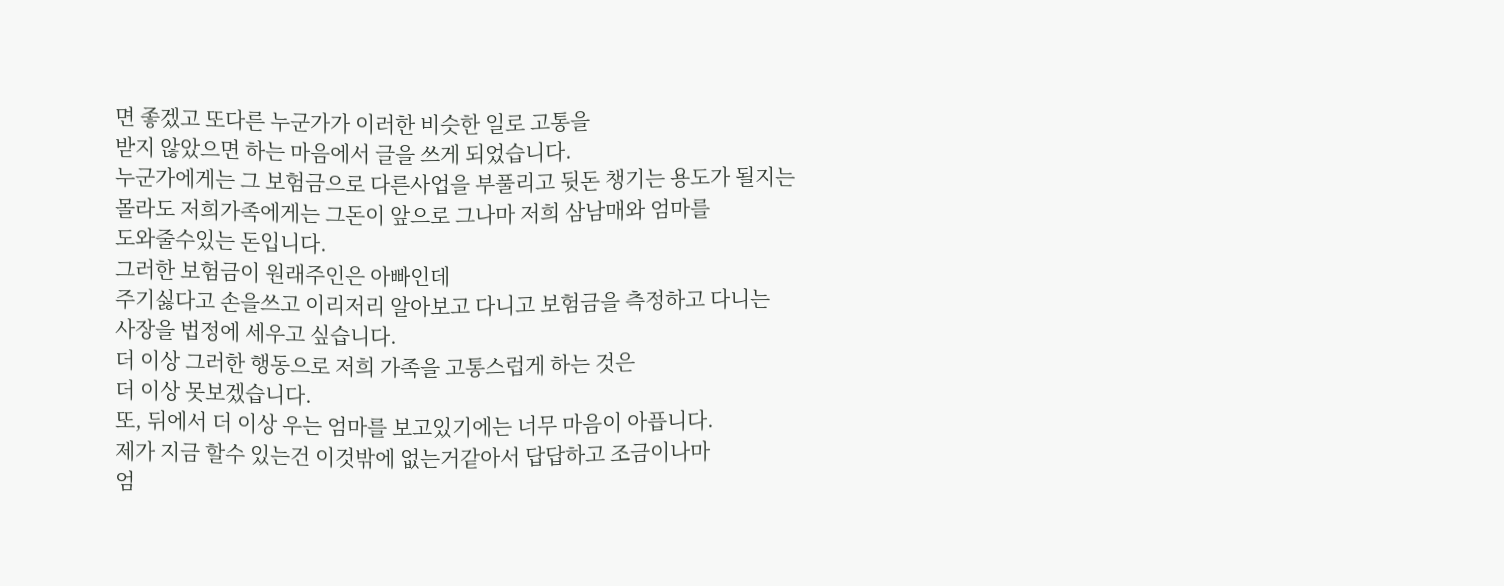면 좋겠고 또다른 누군가가 이러한 비슷한 일로 고통을
받지 않았으면 하는 마음에서 글을 쓰게 되었습니다.
누군가에게는 그 보험금으로 다른사업을 부풀리고 뒷돈 챙기는 용도가 될지는
몰라도 저희가족에게는 그돈이 앞으로 그나마 저희 삼남매와 엄마를
도와줄수있는 돈입니다.
그러한 보험금이 원래주인은 아빠인데
주기싫다고 손을쓰고 이리저리 알아보고 다니고 보험금을 측정하고 다니는
사장을 법정에 세우고 싶습니다.
더 이상 그러한 행동으로 저희 가족을 고통스럽게 하는 것은
더 이상 못보겠습니다.
또, 뒤에서 더 이상 우는 엄마를 보고있기에는 너무 마음이 아픕니다.
제가 지금 할수 있는건 이것밖에 없는거같아서 답답하고 조금이나마
엄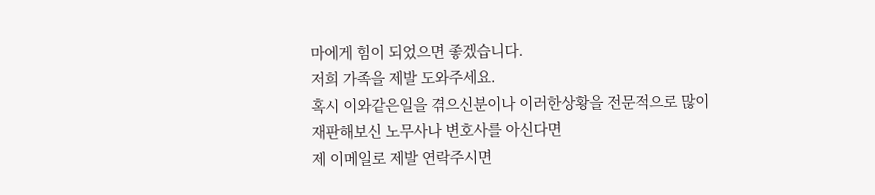마에게 힘이 되었으면 좋겠습니다.
저희 가족을 제발 도와주세요.
혹시 이와같은일을 겪으신분이나 이러한상황을 전문적으로 많이
재판해보신 노무사나 변호사를 아신다면
제 이메일로 제발 연락주시면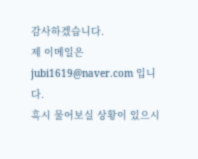감사하겠습니다.
제 이메일은 jubi1619@naver.com 입니다.
혹시 물어보실 상황이 있으시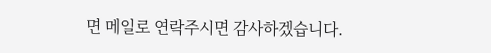면 메일로 연락주시면 감사하겠습니다.